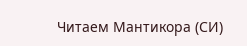Читаем Мантикора (СИ)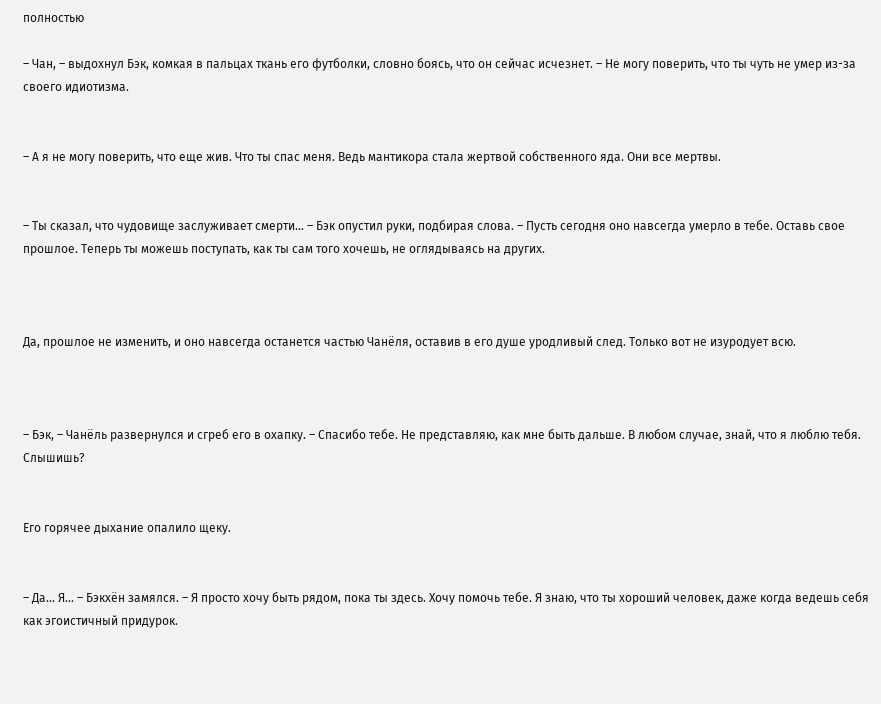полностью

– Чан, – выдохнул Бэк, комкая в пальцах ткань его футболки, словно боясь, что он сейчас исчезнет. – Не могу поверить, что ты чуть не умер из-за своего идиотизма.


– А я не могу поверить, что еще жив. Что ты спас меня. Ведь мантикора стала жертвой собственного яда. Они все мертвы.


– Ты сказал, что чудовище заслуживает смерти… – Бэк опустил руки, подбирая слова. – Пусть сегодня оно навсегда умерло в тебе. Оставь свое прошлое. Теперь ты можешь поступать, как ты сам того хочешь, не оглядываясь на других.



Да, прошлое не изменить, и оно навсегда останется частью Чанёля, оставив в его душе уродливый след. Только вот не изуродует всю.



– Бэк, – Чанёль развернулся и сгреб его в охапку. – Спасибо тебе. Не представляю, как мне быть дальше. В любом случае, знай, что я люблю тебя. Слышишь?


Его горячее дыхание опалило щеку.


– Да… Я… – Бэкхён замялся. – Я просто хочу быть рядом, пока ты здесь. Хочу помочь тебе. Я знаю, что ты хороший человек, даже когда ведешь себя как эгоистичный придурок.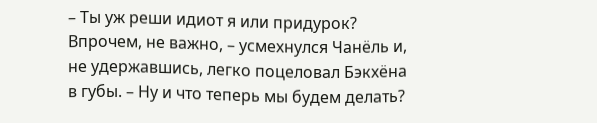– Ты уж реши идиот я или придурок? Впрочем, не важно, – усмехнулся Чанёль и, не удержавшись, легко поцеловал Бэкхёна в губы. – Ну и что теперь мы будем делать?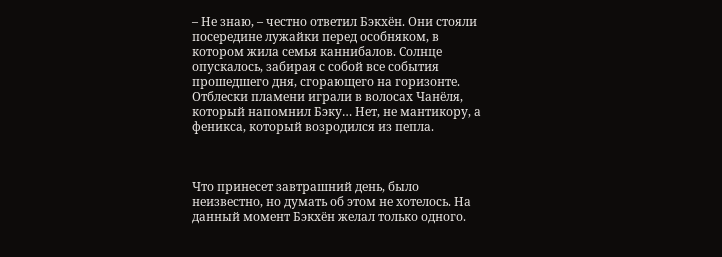– Не знаю, – честно ответил Бэкхён. Они стояли посередине лужайки перед особняком, в котором жила семья каннибалов. Солнце опускалось, забирая с собой все события прошедшего дня, сгорающего на горизонте. Отблески пламени играли в волосах Чанёля, который напомнил Бэку… Нет, не мантикору, а феникса, который возродился из пепла.



Что принесет завтрашний день, было неизвестно, но думать об этом не хотелось. На данный момент Бэкхён желал только одного.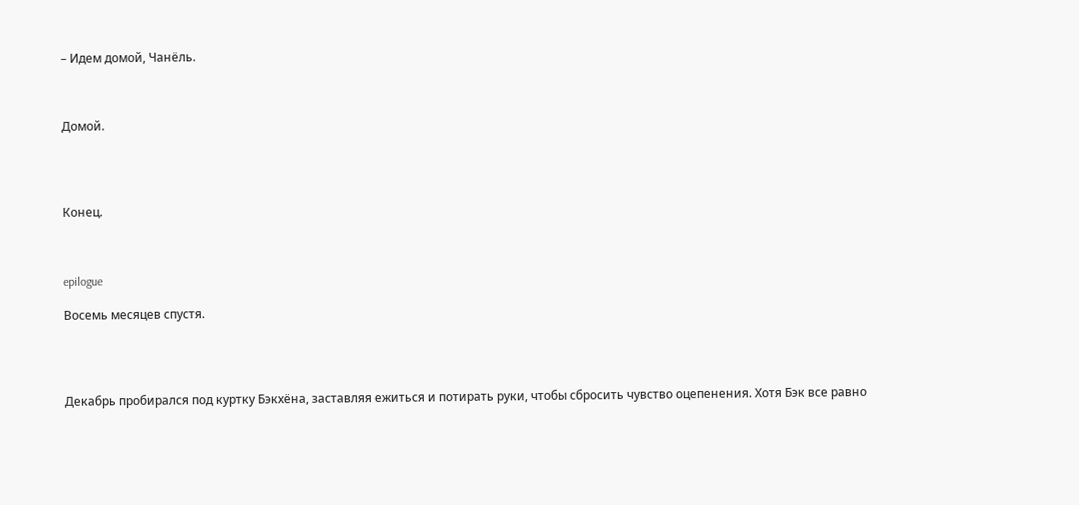– Идем домой, Чанёль.



Домой.




Конец.



epilogue

Восемь месяцев спустя.




Декабрь пробирался под куртку Бэкхёна, заставляя ежиться и потирать руки, чтобы сбросить чувство оцепенения. Хотя Бэк все равно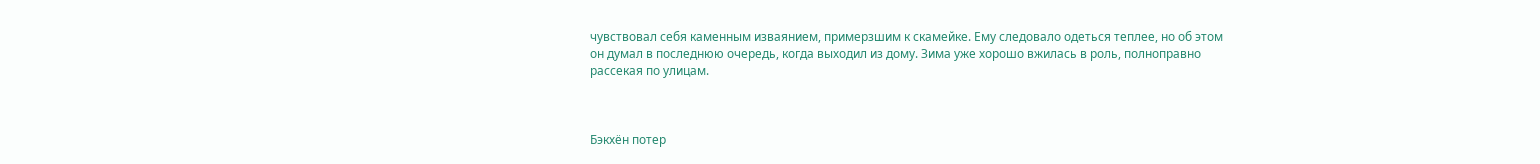чувствовал себя каменным изваянием, примерзшим к скамейке. Ему следовало одеться теплее, но об этом он думал в последнюю очередь, когда выходил из дому. Зима уже хорошо вжилась в роль, полноправно рассекая по улицам.



Бэкхён потер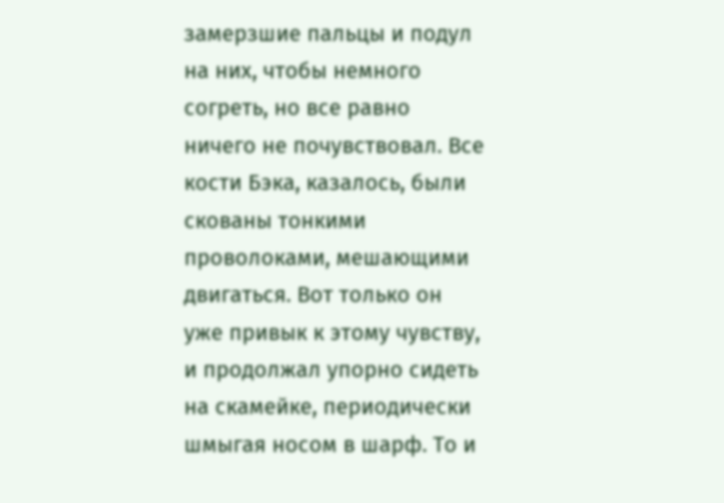замерзшие пальцы и подул на них, чтобы немного согреть, но все равно ничего не почувствовал. Все кости Бэка, казалось, были скованы тонкими проволоками, мешающими двигаться. Вот только он уже привык к этому чувству, и продолжал упорно сидеть на скамейке, периодически шмыгая носом в шарф. То и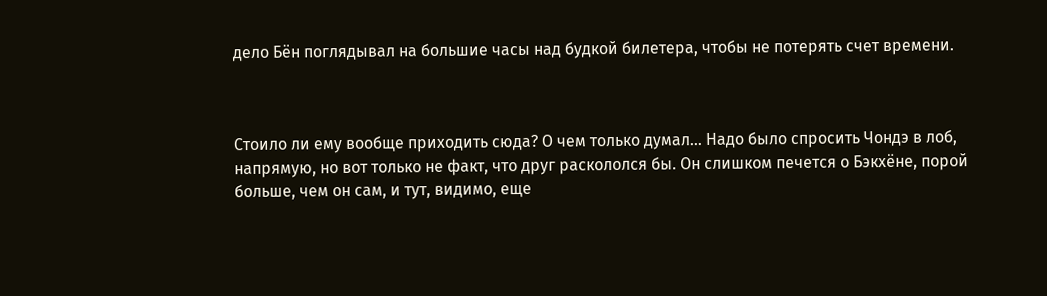дело Бён поглядывал на большие часы над будкой билетера, чтобы не потерять счет времени.



Стоило ли ему вообще приходить сюда? О чем только думал… Надо было спросить Чондэ в лоб, напрямую, но вот только не факт, что друг раскололся бы. Он слишком печется о Бэкхёне, порой больше, чем он сам, и тут, видимо, еще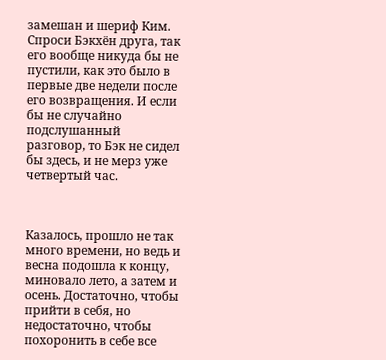замешан и шериф Ким. Спроси Бэкхён друга, так его вообще никуда бы не пустили, как это было в первые две недели после его возвращения. И если бы не случайно подслушанный разговор, то Бэк не сидел бы здесь, и не мерз уже четвертый час.



Казалось, прошло не так много времени, но ведь и весна подошла к концу, миновало лето, а затем и осень. Достаточно, чтобы прийти в себя, но недостаточно, чтобы похоронить в себе все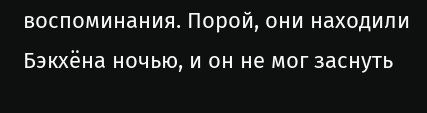воспоминания. Порой, они находили Бэкхёна ночью, и он не мог заснуть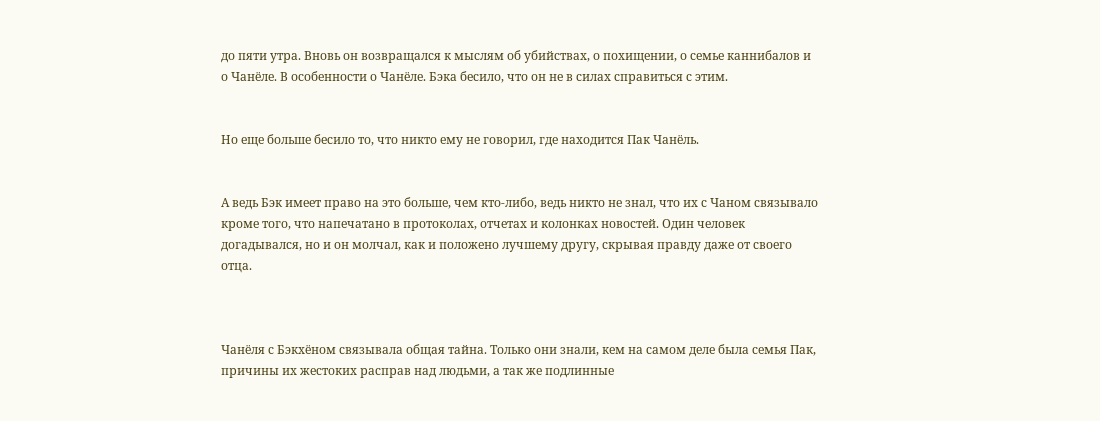до пяти утра. Вновь он возвращался к мыслям об убийствах, о похищении, о семье каннибалов и о Чанёле. В особенности о Чанёле. Бэка бесило, что он не в силах справиться с этим.


Но еще больше бесило то, что никто ему не говорил, где находится Пак Чанёль.


А ведь Бэк имеет право на это больше, чем кто-либо, ведь никто не знал, что их с Чаном связывало кроме того, что напечатано в протоколах, отчетах и колонках новостей. Один человек догадывался, но и он молчал, как и положено лучшему другу, скрывая правду даже от своего отца.



Чанёля с Бэкхёном связывала общая тайна. Только они знали, кем на самом деле была семья Пак, причины их жестоких расправ над людьми, а так же подлинные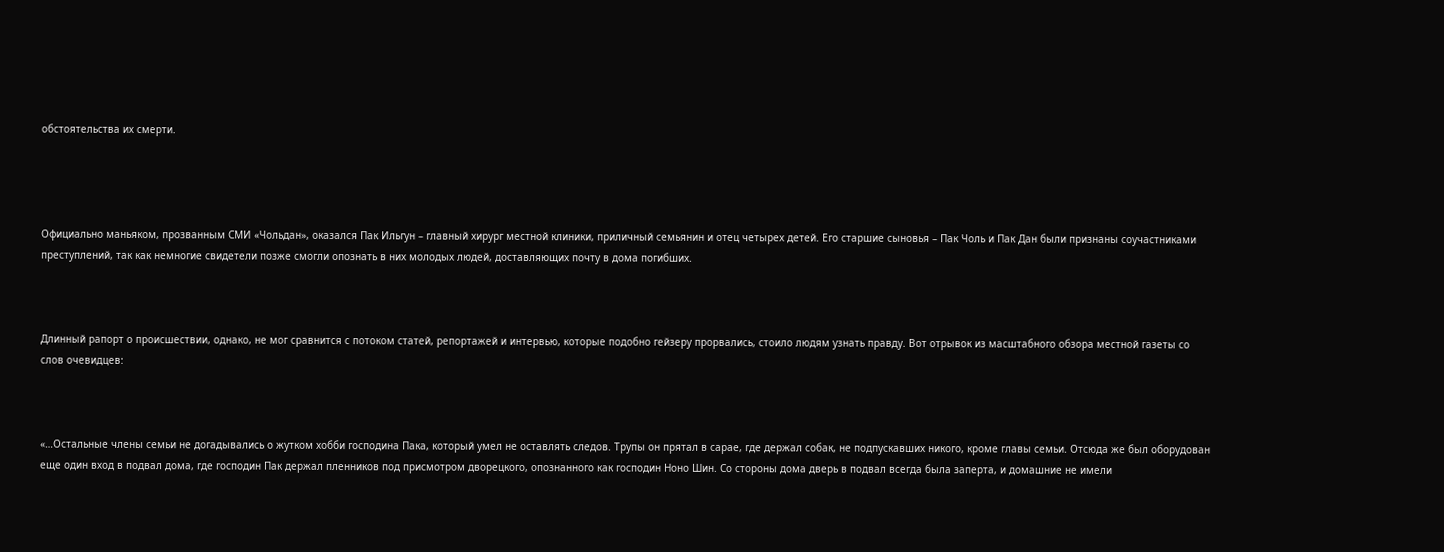обстоятельства их смерти.




Официально маньяком, прозванным СМИ «Чольдан», оказался Пак Ильгун – главный хирург местной клиники, приличный семьянин и отец четырех детей. Его старшие сыновья – Пак Чоль и Пак Дан были признаны соучастниками преступлений, так как немногие свидетели позже смогли опознать в них молодых людей, доставляющих почту в дома погибших.



Длинный рапорт о происшествии, однако, не мог сравнится с потоком статей, репортажей и интервью, которые подобно гейзеру прорвались, стоило людям узнать правду. Вот отрывок из масштабного обзора местной газеты со слов очевидцев:



«…Остальные члены семьи не догадывались о жутком хобби господина Пака, который умел не оставлять следов. Трупы он прятал в сарае, где держал собак, не подпускавших никого, кроме главы семьи. Отсюда же был оборудован еще один вход в подвал дома, где господин Пак держал пленников под присмотром дворецкого, опознанного как господин Ноно Шин. Со стороны дома дверь в подвал всегда была заперта, и домашние не имели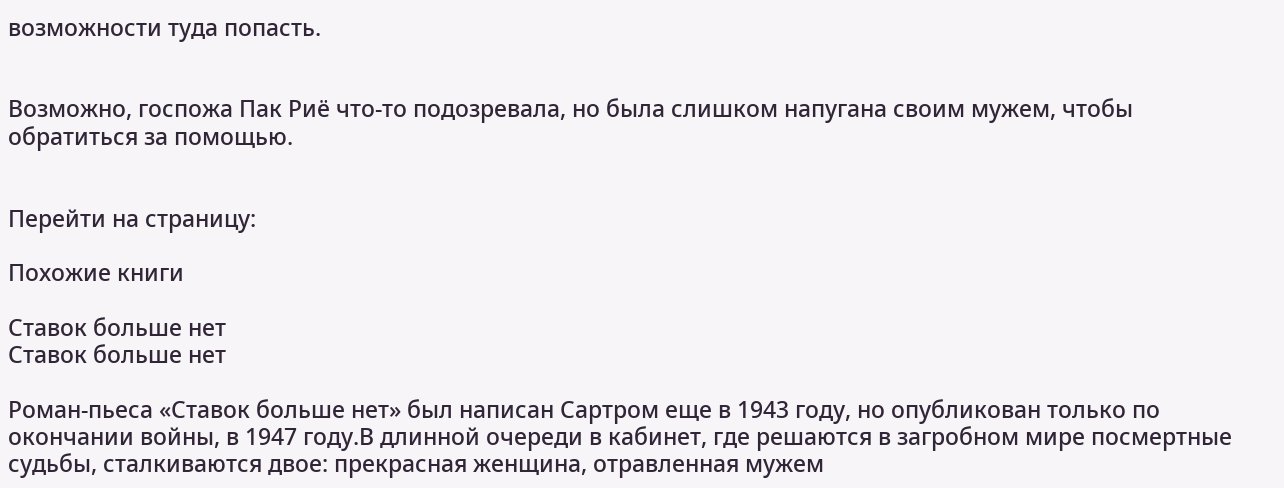возможности туда попасть.


Возможно, госпожа Пак Риё что-то подозревала, но была слишком напугана своим мужем, чтобы обратиться за помощью.


Перейти на страницу:

Похожие книги

Ставок больше нет
Ставок больше нет

Роман-пьеса «Ставок больше нет» был написан Сартром еще в 1943 году, но опубликован только по окончании войны, в 1947 году.В длинной очереди в кабинет, где решаются в загробном мире посмертные судьбы, сталкиваются двое: прекрасная женщина, отравленная мужем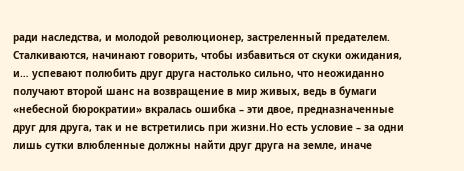ради наследства, и молодой революционер, застреленный предателем. Сталкиваются, начинают говорить, чтобы избавиться от скуки ожидания, и… успевают полюбить друг друга настолько сильно, что неожиданно получают второй шанс на возвращение в мир живых, ведь в бумаги «небесной бюрократии» вкралась ошибка – эти двое, предназначенные друг для друга, так и не встретились при жизни.Но есть условие – за одни лишь сутки влюбленные должны найти друг друга на земле, иначе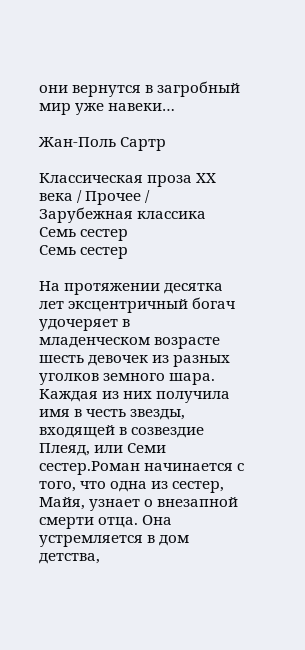они вернутся в загробный мир уже навеки…

Жан-Поль Сартр

Классическая проза ХX века / Прочее / Зарубежная классика
Семь сестер
Семь сестер

На протяжении десятка лет эксцентричный богач удочеряет в младенческом возрасте шесть девочек из разных уголков земного шара. Каждая из них получила имя в честь звезды, входящей в созвездие Плеяд, или Семи сестер.Роман начинается с того, что одна из сестер, Майя, узнает о внезапной смерти отца. Она устремляется в дом детства,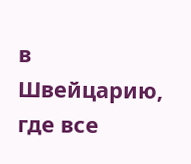в Швейцарию, где все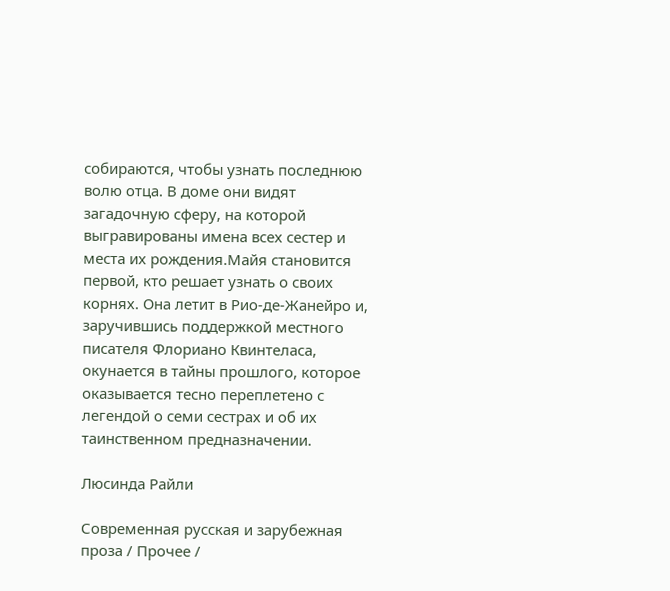собираются, чтобы узнать последнюю волю отца. В доме они видят загадочную сферу, на которой выгравированы имена всех сестер и места их рождения.Майя становится первой, кто решает узнать о своих корнях. Она летит в Рио-де-Жанейро и, заручившись поддержкой местного писателя Флориано Квинтеласа, окунается в тайны прошлого, которое оказывается тесно переплетено с легендой о семи сестрах и об их таинственном предназначении.

Люсинда Райли

Современная русская и зарубежная проза / Прочее /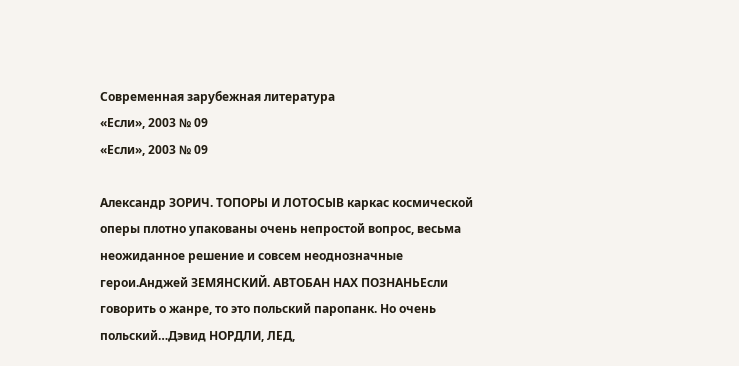Современная зарубежная литература
«Если», 2003 № 09
«Если», 2003 № 09

Александр ЗОРИЧ. ТОПОРЫ И ЛОТОСЫВ каркас космической оперы плотно упакованы очень непростой вопрос, весьма неожиданное решение и совсем неоднозначные герои.Анджей ЗЕМЯНСКИЙ. АВТОБАН НАХ ПОЗНАНЬЕсли говорить о жанре, то это польский паропанк. Но очень польский…Дэвид НОРДЛИ, ЛЕД,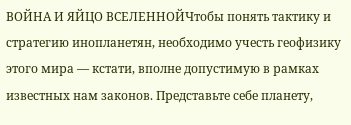ВОЙНА И ЯЙЦО ВСЕЛЕННОЙЧтобы понять тактику и стратегию инопланетян, необходимо учесть геофизику этого мира — кстати, вполне допустимую в рамках известных нам законов. Представьте себе планету,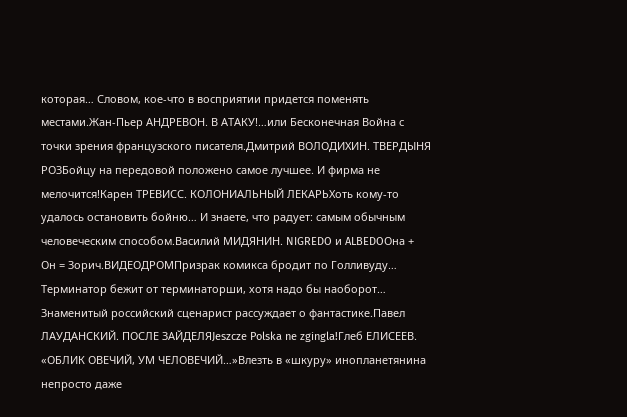которая… Словом, кое-что в восприятии придется поменять местами.Жан-Пьер АНДРЕВОН. В АТАКУ!…или Бесконечная Война с точки зрения французского писателя.Дмитрий ВОЛОДИХИН. ТВЕРДЫНЯ РОЗБойцу на передовой положено самое лучшее. И фирма не мелочится!Карен ТРЕВИСС. КОЛОНИАЛЬНЫЙ ЛЕКАРЬХоть кому-то удалось остановить бойню… И знаете, что радует: самым обычным человеческим способом.Василий МИДЯНИН. NIGREDO и ALBEDOОна + Он = Зорич.ВИДЕОДРОМПризрак комикса бродит по Голливуду… Терминатор бежит от терминаторши, хотя надо бы наоборот… Знаменитый российский сценарист рассуждает о фантастике.Павел ЛАУДАНСКИЙ. ПОСЛЕ ЗАЙДЕЛЯJeszcze Polska ne zgingla!Глеб ЕЛИСЕЕВ. «ОБЛИК ОВЕЧИЙ, УМ ЧЕЛОВЕЧИЙ…»Влезть в «шкуру» инопланетянина непросто даже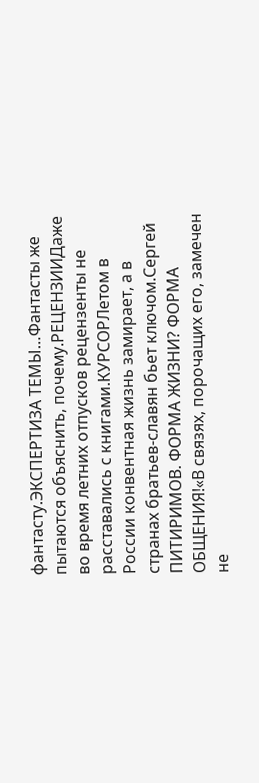фантасту.ЭКСПЕРТИЗА ТЕМЫ…Фантасты же пытаются объяснить, почему.РЕЦЕНЗИИДаже во время летних отпусков рецензенты не расставались с книгами.КУРСОРЛетом в России конвентная жизнь замирает, а в странах братьев-славян бьет ключом.Сергей ПИТИРИМОВ. ФОРМА ЖИЗНИ? ФОРМА ОБЩЕНИЯ!«В связях, порочащих его, замечен не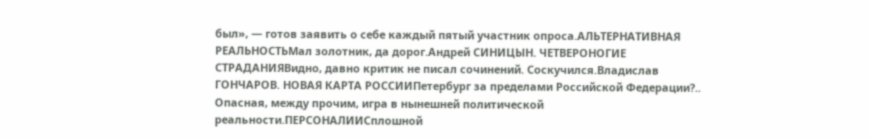был», — готов заявить о себе каждый пятый участник опроса.АЛЬТЕРНАТИВНАЯ РЕАЛЬНОСТЬМал золотник, да дорог.Андрей СИНИЦЫН. ЧЕТВЕРОНОГИЕ СТРАДАНИЯВидно, давно критик не писал сочинений. Соскучился.Владислав ГОНЧАРОВ. НОВАЯ КАРТА РОССИИПетербург за пределами Российской Федерации?.. Опасная, между прочим, игра в нынешней политической реальности.ПЕРСОНАЛИИСплошной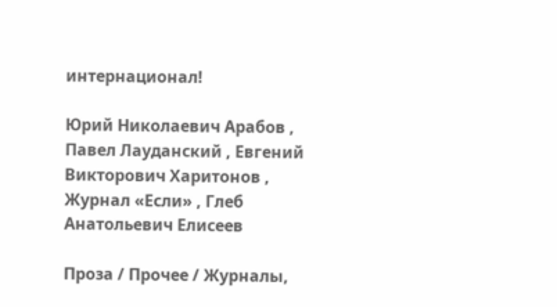интернационал!

Юрий Николаевич Арабов , Павел Лауданский , Евгений Викторович Харитонов , Журнал «Если» , Глеб Анатольевич Елисеев

Проза / Прочее / Журналы,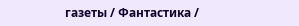газеты / Фантастика /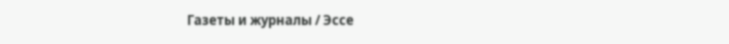Газеты и журналы / Эссе